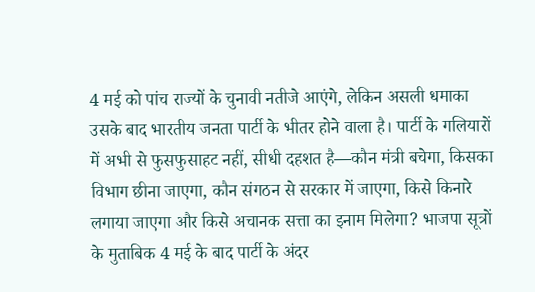4 मई को पांच राज्यों के चुनावी नतीजे आएंगे, लेकिन असली धमाका उसके बाद भारतीय जनता पार्टी के भीतर होने वाला है। पार्टी के गलियारों में अभी से फुसफुसाहट नहीं, सीधी दहशत है—कौन मंत्री बचेगा, किसका विभाग छीना जाएगा, कौन संगठन से सरकार में जाएगा, किसे किनारे लगाया जाएगा और किसे अचानक सत्ता का इनाम मिलेगा? भाजपा सूत्रों के मुताबिक 4 मई के बाद पार्टी के अंदर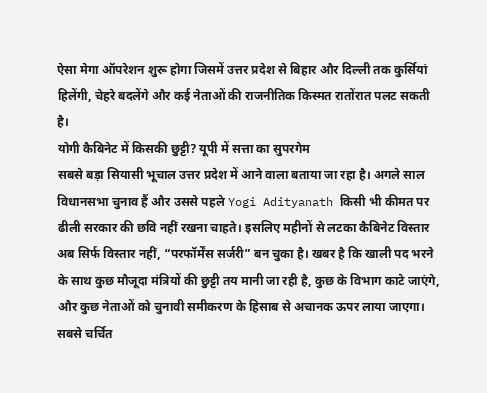ऐसा मेगा ऑपरेशन शुरू होगा जिसमें उत्तर प्रदेश से बिहार और दिल्ली तक कुर्सियां हिलेंगी, चेहरे बदलेंगे और कई नेताओं की राजनीतिक किस्मत रातोंरात पलट सकती है।
योगी कैबिनेट में किसकी छुट्टी? यूपी में सत्ता का सुपरगेम
सबसे बड़ा सियासी भूचाल उत्तर प्रदेश में आने वाला बताया जा रहा है। अगले साल विधानसभा चुनाव हैं और उससे पहले Yogi Adityanath किसी भी कीमत पर ढीली सरकार की छवि नहीं रखना चाहते। इसलिए महीनों से लटका कैबिनेट विस्तार अब सिर्फ विस्तार नहीं, “परफॉर्मेंस सर्जरी” बन चुका है। खबर है कि खाली पद भरने के साथ कुछ मौजूदा मंत्रियों की छुट्टी तय मानी जा रही है, कुछ के विभाग काटे जाएंगे, और कुछ नेताओं को चुनावी समीकरण के हिसाब से अचानक ऊपर लाया जाएगा। सबसे चर्चित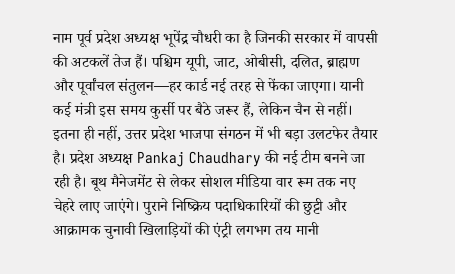नाम पूर्व प्रदेश अध्यक्ष भूपेंद्र चौधरी का है जिनकी सरकार में वापसी की अटकलें तेज हैं। पश्चिम यूपी, जाट, ओबीसी, दलित, ब्राह्मण और पूर्वांचल संतुलन—हर कार्ड नई तरह से फेंका जाएगा। यानी कई मंत्री इस समय कुर्सी पर बैठे जरूर हैं, लेकिन चैन से नहीं।
इतना ही नहीं, उत्तर प्रदेश भाजपा संगठन में भी बड़ा उलटफेर तैयार है। प्रदेश अध्यक्ष Pankaj Chaudhary की नई टीम बनने जा रही है। बूथ मैनेजमेंट से लेकर सोशल मीडिया वार रूम तक नए चेहरे लाए जाएंगे। पुराने निष्क्रिय पदाधिकारियों की छुट्टी और आक्रामक चुनावी खिलाड़ियों की एंट्री लगभग तय मानी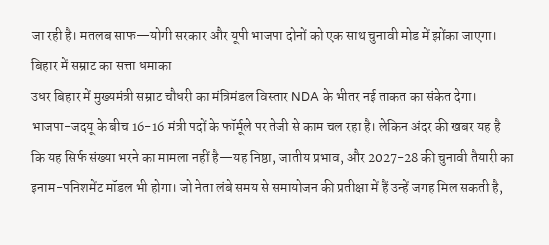जा रही है। मतलब साफ—योगी सरकार और यूपी भाजपा दोनों को एक साथ चुनावी मोड में झोंका जाएगा।
बिहार में सम्राट का सत्ता धमाका
उधर बिहार में मुख्यमंत्री सम्राट चौधरी का मंत्रिमंडल विस्तार NDA के भीतर नई ताकत का संकेत देगा। भाजपा-जदयू के बीच 16-16 मंत्री पदों के फॉर्मूले पर तेजी से काम चल रहा है। लेकिन अंदर की खबर यह है कि यह सिर्फ संख्या भरने का मामला नहीं है—यह निष्ठा, जातीय प्रभाव, और 2027-28 की चुनावी तैयारी का इनाम-पनिशमेंट मॉडल भी होगा। जो नेता लंबे समय से समायोजन की प्रतीक्षा में हैं उन्हें जगह मिल सकती है,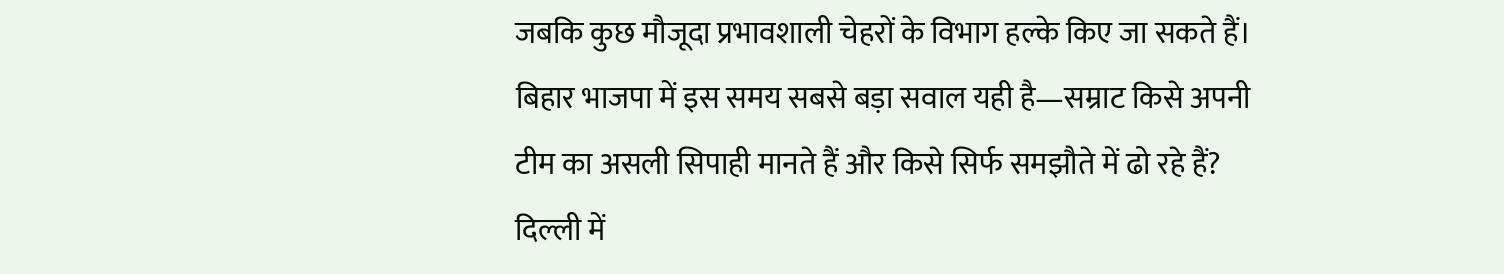जबकि कुछ मौजूदा प्रभावशाली चेहरों के विभाग हल्के किए जा सकते हैं। बिहार भाजपा में इस समय सबसे बड़ा सवाल यही है—सम्राट किसे अपनी टीम का असली सिपाही मानते हैं और किसे सिर्फ समझौते में ढो रहे हैं?
दिल्ली में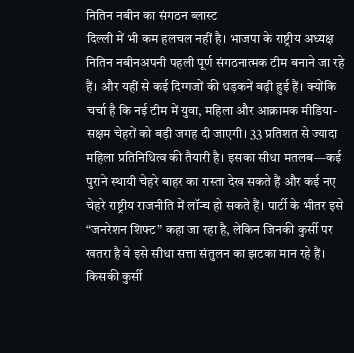नितिन नबीन का संगठन ब्लास्ट
दिल्ली में भी कम हलचल नहीं है। भाजपा के राष्ट्रीय अध्यक्ष नितिन नबीनअपनी पहली पूर्ण संगठनात्मक टीम बनाने जा रहे हैं। और यहीं से कई दिग्गजों की धड़कनें बढ़ी हुई हैं। क्योंकि चर्चा है कि नई टीम में युवा, महिला और आक्रामक मीडिया-सक्षम चेहरों को बड़ी जगह दी जाएगी। 33 प्रतिशत से ज्यादा महिला प्रतिनिधित्व की तैयारी है। इसका सीधा मतलब—कई पुराने स्थायी चेहरे बाहर का रास्ता देख सकते हैं और कई नए चेहरे राष्ट्रीय राजनीति में लॉन्च हो सकते हैं। पार्टी के भीतर इसे “जनरेशन शिफ्ट” कहा जा रहा है, लेकिन जिनकी कुर्सी पर खतरा है वे इसे सीधा सत्ता संतुलन का झटका मान रहे हैं।
किसकी कुर्सी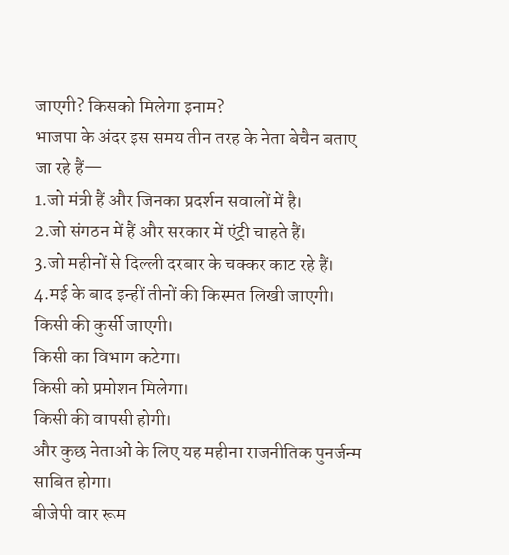जाएगी? किसको मिलेगा इनाम?
भाजपा के अंदर इस समय तीन तरह के नेता बेचैन बताए जा रहे हैं—
1.जो मंत्री हैं और जिनका प्रदर्शन सवालों में है।
2.जो संगठन में हैं और सरकार में एंट्री चाहते हैं।
3.जो महीनों से दिल्ली दरबार के चक्कर काट रहे हैं।
4.मई के बाद इन्हीं तीनों की किस्मत लिखी जाएगी।
किसी की कुर्सी जाएगी।
किसी का विभाग कटेगा।
किसी को प्रमोशन मिलेगा।
किसी की वापसी होगी।
और कुछ नेताओं के लिए यह महीना राजनीतिक पुनर्जन्म साबित होगा।
बीजेपी वार रूम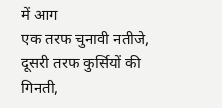में आग
एक तरफ चुनावी नतीजे,
दूसरी तरफ कुर्सियों की गिनती,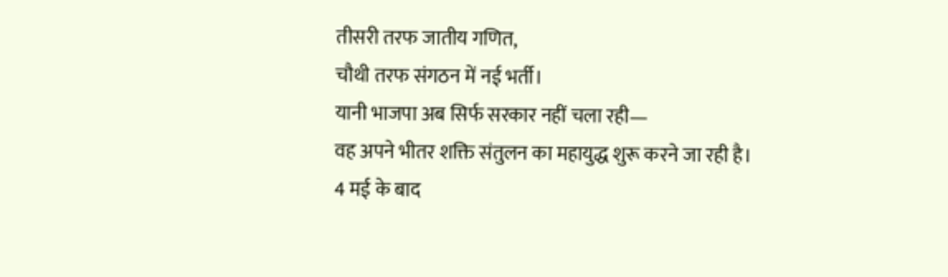तीसरी तरफ जातीय गणित,
चौथी तरफ संगठन में नई भर्ती।
यानी भाजपा अब सिर्फ सरकार नहीं चला रही—
वह अपने भीतर शक्ति संतुलन का महायुद्ध शुरू करने जा रही है।
4 मई के बाद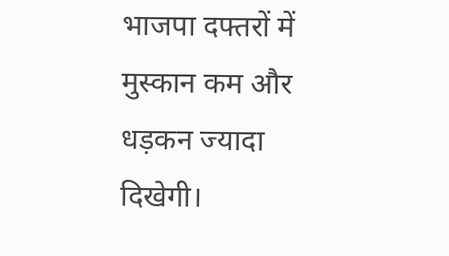भाजपा दफ्तरों में मुस्कान कम और धड़कन ज्यादा दिखेगी।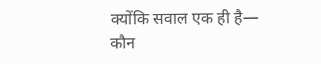क्योंकि सवाल एक ही है—
कौन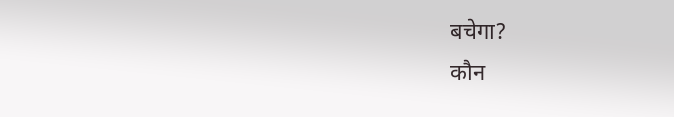बचेगा?
कौन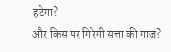हटेगा?
और किस पर गिरेगी सत्ता की गाज?